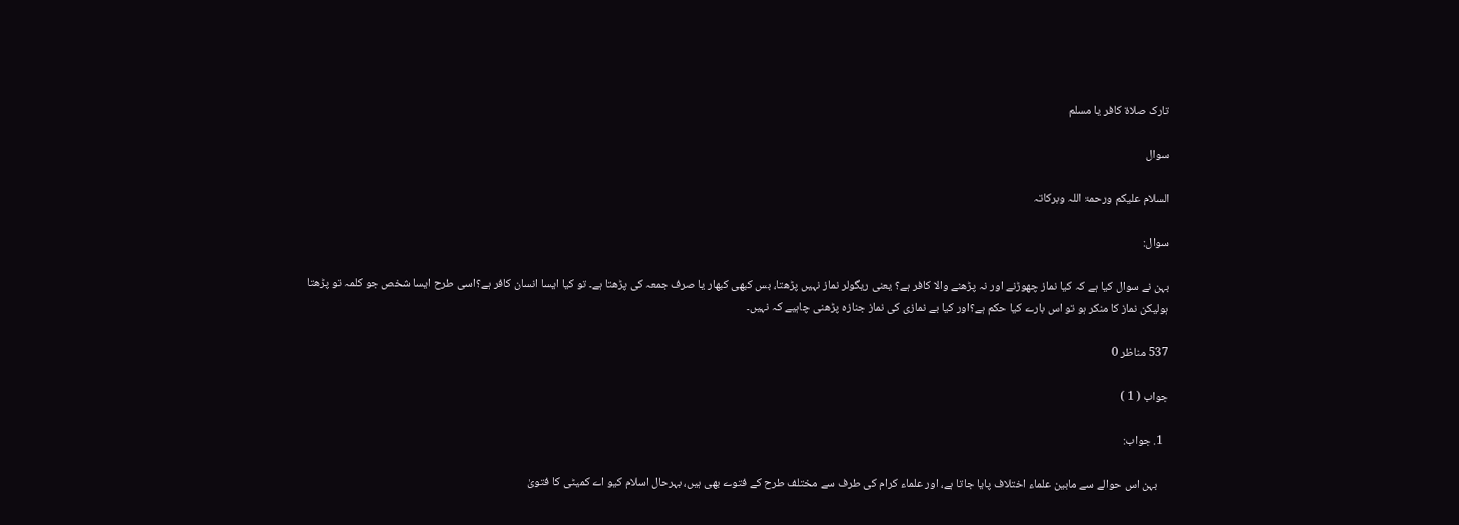تارک صلاۃ کافر یا مسلم

سوال

السلام علیکم ورحمۃ اللہ وبرکاتہ

سوال:

بہن نے سوال کیا ہے کہ کیا نماز چھوڑنے اور نہ پڑھنے والا کافر ہے؟ یعنی ریگولر نماز نہیں پڑھتا، بس کبھی کبھار یا صرف جمعہ کی پڑھتا ہے۔ تو کیا ایسا انسان کافر ہے؟اسی طرح ایسا شخص جو کلمہ تو پڑھتا ہولیکن نماز کا منکر ہو تو اس بارے کیا حکم ہے؟اور کیا بے نمازی کی نماز جنازہ پڑھنی چاہیے کہ نہیں۔

537 مناظر 0

جواب ( 1 )

  1. جواب:

    بہن اس حوالے سے مابین علماء اختلاف پایا جاتا ہے، اور علماء کرام کی طرف سے مختلف طرح کے فتوے بھی ہیں، بہرحال اسلام کیو اے کمیٹی کا فتویٰ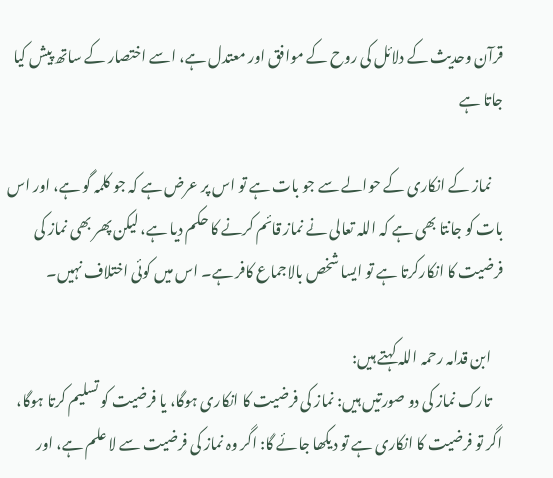قرآن وحدیث کے دلائل کی روح کے موافق اور معتدل ہے، اسے اختصار کے ساتھ پیش کیا جاتا ہے

    نماز کے انکاری کے حوالے سے جو بات ہے تو اس پر عرض ہے کہ جو کلمہ گو ہے، اور اس بات کو جانتا بھی ہے کہ اللہ تعالی نے نماز قائم کرنے کا حکم دیا ہے، لیکن پھر بھی نماز کی فرضیت کا انکارکرتا ہے تو ایسا شخص بالاجماع کافر ہے۔ اس میں کوئی اختلاف نہیں۔

    ابن قدامہ رحمہ اللہ کہتے ہیں:
    تارک نماز کی دو صورتیں ہیں: نماز کی فرضیت کا انکاری ہوگا، یا فرضیت کو تسلیم کرتا ہوگا، اگر تو فرضیت کا انکاری ہے تو دیکھا جائے گا: اگر وہ نماز کی فرضیت سے لا علم ہے، اور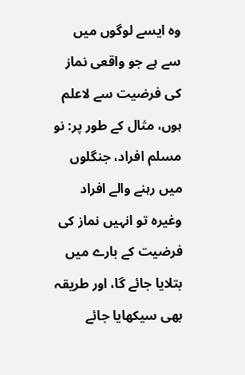وہ ایسے لوگوں میں سے ہے جو واقعی نماز کی فرضیت سے لاعلم ہوں، مثال کے طور پر: نو مسلم افراد، جنگلوں میں رہنے والے افراد وغیرہ تو انہیں نماز کی فرضیت کے بارے میں بتلایا جائے گا، اور طریقہ بھی سیکھایا جائے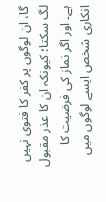گا، ان لوگوں پر کفر کا فتوی نہیں لگ سکتا؛ کیونکہ ان کا عذر مقبول ہے۔ اور اگر نماز کی فرضیت کا انکاری شخص ایسے لوگوں میں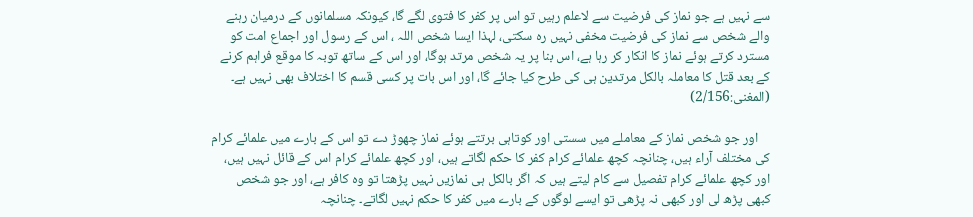سے نہیں ہے جو نماز کی فرضیت سے لاعلم رہیں تو اس پر کفر کا فتوی لگے گا، کیونکہ مسلمانوں کے درمیان رہنے والے شخص سے نماز کی فرضیت مخفی نہیں رہ سکتی، لہذا ایسا شخص اللہ ، اس کے رسول اور اجماع امت کو مسترد کرتے ہوئے نماز کا انکار کر رہا ہے، اس بنا پر یہ شخص مرتد ہوگا، اور اس کے ساتھ توبہ کا موقع فراہم کرنے کے بعد قتل کا معاملہ بالکل مرتدین ہی کی طرح کیا جائے گا، اور اس بات پر کسی قسم کا اختلاف بھی نہیں ہے۔ (المغنی:2/156)

    اور جو شخص نماز کے معاملے میں سستی اور کوتاہی برتتے ہوئے نماز چھوڑ دے تو اس کے بارے میں علمائے کرام کی مختلف آراء ہیں، چنانچہ کچھ علمائے کرام کفر کا حکم لگاتے ہیں، اور کچھ علمائے کرام اس کے قائل نہیں ہیں، اور کچھ علمائے کرام تفصیل سے کام لیتے ہیں کہ اگر بالکل ہی نمازیں نہیں پڑھتا تو وہ کافر ہے، اور جو شخص کبھی پڑھ لی اور کبھی نہ پڑھی تو ایسے لوگوں کے بارے میں کفر کا حکم نہیں لگاتے۔ چنانچہ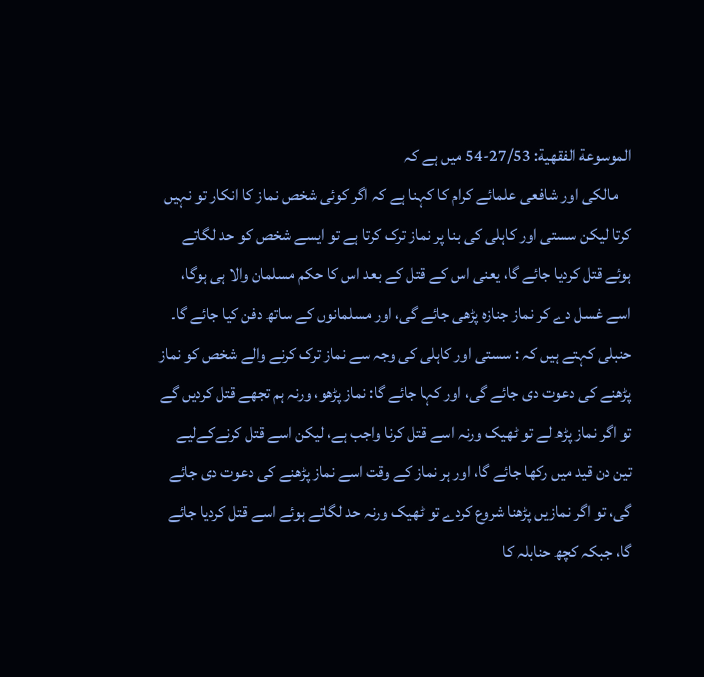الموسوعة الفقهية: 27/53-54 میں ہے کہ
    مالکی اور شافعی علمائے کرام کا کہنا ہے کہ اگر کوئی شخص نماز کا انکار تو نہیں کرتا لیکن سستی اور کاہلی کی بنا پر نماز ترک کرتا ہے تو ایسے شخص کو حد لگاتے ہوئے قتل کردیا جائے گا، یعنی اس کے قتل کے بعد اس کا حکم مسلمان والا ہی ہوگا، اسے غسل دے کر نماز جنازہ پڑھی جائے گی، اور مسلمانوں کے ساتھ دفن کیا جائے گا۔ حنبلی کہتے ہیں کہ : سستی اور کاہلی کی وجہ سے نماز ترک کرنے والے شخص کو نماز پڑھنے کی دعوت دی جائے گی، اور کہا جائے گا: نماز پڑھو، ورنہ ہم تجھے قتل کردیں گے تو اگر نماز پڑھ لے تو ٹھیک ورنہ اسے قتل کرنا واجب ہے، لیکن اسے قتل کرنےکےلیے تین دن قید میں رکھا جائے گا، اور ہر نماز کے وقت اسے نماز پڑھنے کی دعوت دی جائے گی، تو اگر نمازیں پڑھنا شروع کردے تو ٹھیک ورنہ حد لگاتے ہوئے اسے قتل کردیا جائے گا، جبکہ کچھ حنابلہ کا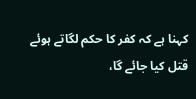کہنا ہے کہ کفر کا حکم لگاتے ہوئے قتل کیا جائے گا،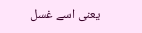یعنی اسے غسل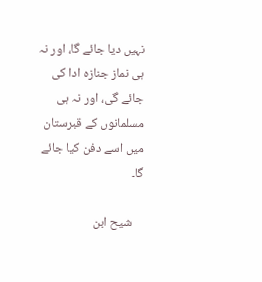نہیں دیا جائے گا، اور نہ ہی نماز جنازہ ادا کی جائے گی، اور نہ ہی مسلمانوں کے قبرستان میں اسے دفن کیا جائے گا۔

    شیح ابن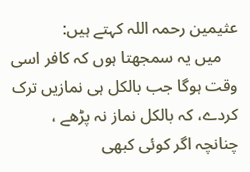عثیمین رحمہ اللہ کہتے ہیں:
    میں یہ سمجھتا ہوں کہ کافر اسی وقت ہوگا جب بالکل ہی نمازیں ترک کردے، کہ بالکل نماز نہ پڑھے ، چنانچہ اگر کوئی کبھی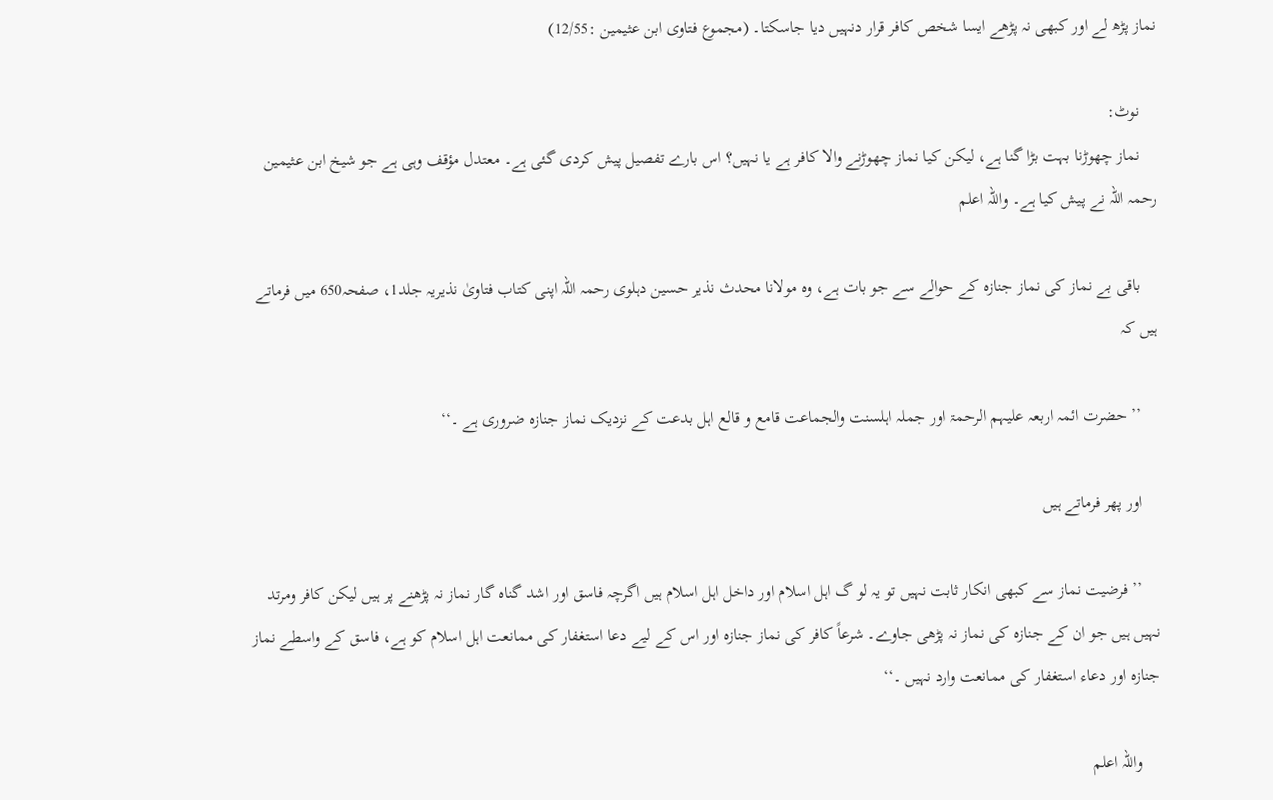نماز پڑھ لے اور کبھی نہ پڑھے ایسا شخص کافر قرار دنہیں دیا جاسکتا۔ (مجموع فتاوى ابن عثيمين :12/55)

    نوٹ:
    نماز چھوڑنا بہت بڑا گنا ہے، لیکن کیا نماز چھوڑنے والا کافر ہے یا نہیں؟ اس بارے تفصیل پیش کردی گئی ہے۔ معتدل مؤقف وہی ہے جو شیخ ابن عثیمین رحمہ اللہ نے پیش کیا ہے۔ واللہ اعلم

    باقی بے نماز کی نماز جنازہ کے حوالے سے جو بات ہے، وہ مولانا محدث نذیر حسین دہلوی رحمہ اللہ اپنی کتاب فتاویٰ نذیریہ جلد1، صفحہ650 میں فرماتے ہیں کہ

    ’’ حضرت ائمہ اربعہ علیہم الرحمۃ اور جملہ اہلسنت والجماعت قامع و قالع اہل بدعت کے نزدیک نماز جنازہ ضروری ہے ۔‘‘

    اور پھر فرماتے ہیں

    ’’ فرضیت نماز سے کبھی انکار ثابت نہیں تو یہ لو گ اہل اسلام اور داخل اہل اسلام ہیں اگرچہ فاسق اور اشد گناہ گار نماز نہ پڑھنے پر ہیں لیکن کافر ومرتد نہیں ہیں جو ان کے جنازہ کی نماز نہ پڑھی جاوے۔ شرعاً کافر کی نماز جنازہ اور اس کے لیے دعا استغفار کی ممانعت اہل اسلام کو ہے، فاسق کے واسطے نماز جنازہ اور دعاء استغفار کی ممانعت وارد نہیں ۔‘‘

    واللہ اعلم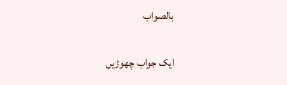بالصواب

ایک جواب چھوڑیں